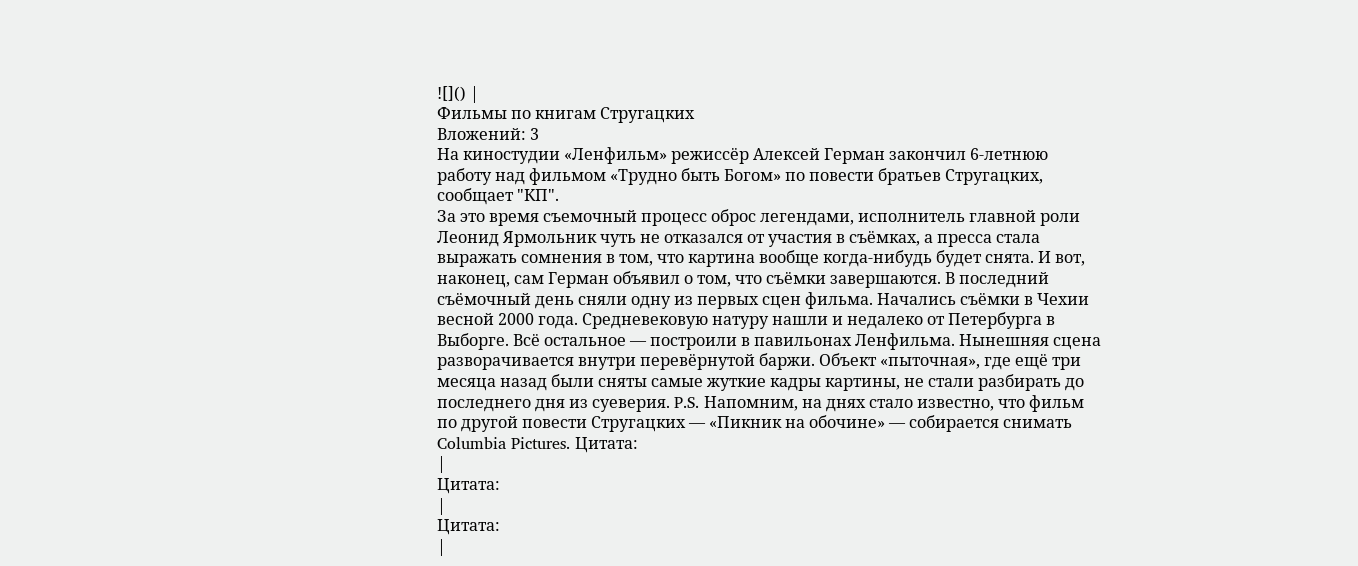![]() |
Фильмы по книгам Стругацких
Вложений: 3
На киностудии «Ленфильм» режиссёр Алексей Герман закончил 6-летнюю работу над фильмом «Трудно быть Богом» по повести братьев Стругацких, сообщает "КП".
За это время съемочный процесс оброс легендами, исполнитель главной роли Леонид Ярмольник чуть не отказался от участия в съёмках, а пресса стала выражать сомнения в том, что картина вообще когда-нибудь будет снята. И вот, наконец, сам Герман объявил о том, что съёмки завершаются. В последний съёмочный день сняли одну из первых сцен фильма. Начались съёмки в Чехии весной 2000 года. Средневековую натуру нашли и недалеко от Петербурга в Выборге. Всё остальное — построили в павильонах Ленфильма. Нынешняя сцена разворачивается внутри перевёрнутой баржи. Объект «пыточная», где ещё три месяца назад были сняты самые жуткие кадры картины, не стали разбирать до последнего дня из суеверия. P.S. Напомним, на днях стало известно, что фильм по другой повести Стругацких — «Пикник на обочине» — собирается снимать Columbia Pictures. Цитата:
|
Цитата:
|
Цитата:
|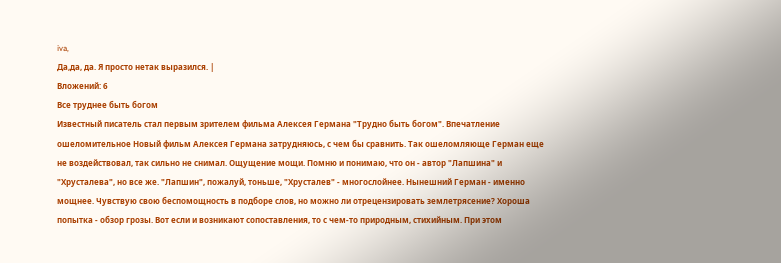iva,
Да,да, да. Я просто нетак выразился. |
Вложений: 6
Все труднее быть богом
Известный писатель стал первым зрителем фильма Алексея Германа "Трудно быть богом". Впечатление ошеломительное Новый фильм Алексея Германа затрудняюсь, с чем бы сравнить. Так ошеломляюще Герман еще не воздействовал, так сильно не снимал. Ощущение мощи. Помню и понимаю, что он - автор "Лапшина" и "Хрусталева", но все же. "Лапшин", пожалуй, тоньше, "Хрусталев" - многослойнее. Нынешний Герман - именно мощнее. Чувствую свою беспомощность в подборе слов, но можно ли отрецензировать землетрясение? Хороша попытка - обзор грозы. Вот если и возникают сопоставления, то с чем-то природным, стихийным. При этом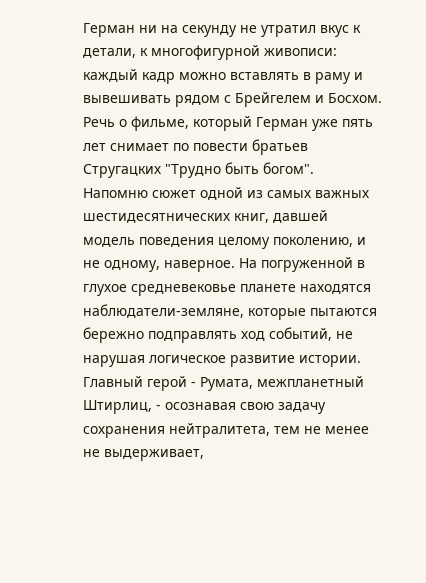Герман ни на секунду не утратил вкус к детали, к многофигурной живописи: каждый кадр можно вставлять в раму и вывешивать рядом с Брейгелем и Босхом. Речь о фильме, который Герман уже пять лет снимает по повести братьев Стругацких "Трудно быть богом". Напомню сюжет одной из самых важных шестидесятнических книг, давшей модель поведения целому поколению, и не одному, наверное. На погруженной в глухое средневековье планете находятся наблюдатели-земляне, которые пытаются бережно подправлять ход событий, не нарушая логическое развитие истории. Главный герой - Румата, межпланетный Штирлиц, - осознавая свою задачу сохранения нейтралитета, тем не менее не выдерживает,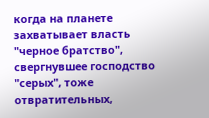когда на планете захватывает власть "черное братство", свергнувшее господство "серых", тоже отвратительных,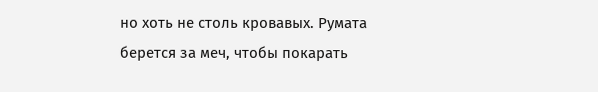но хоть не столь кровавых. Румата берется за меч, чтобы покарать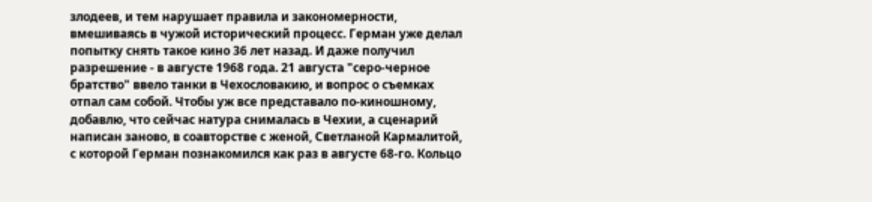злодеев, и тем нарушает правила и закономерности, вмешиваясь в чужой исторический процесс. Герман уже делал попытку снять такое кино 36 лет назад. И даже получил разрешение - в августе 1968 года. 21 августа "серо-черное братство" ввело танки в Чехословакию, и вопрос о съемках отпал сам собой. Чтобы уж все представало по-киношному, добавлю, что сейчас натура снималась в Чехии, а сценарий написан заново, в соавторстве с женой, Светланой Кармалитой, с которой Герман познакомился как раз в августе 68-го. Кольцо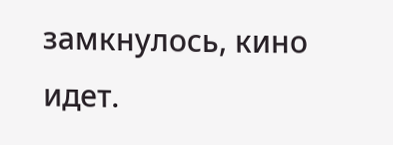замкнулось, кино идет.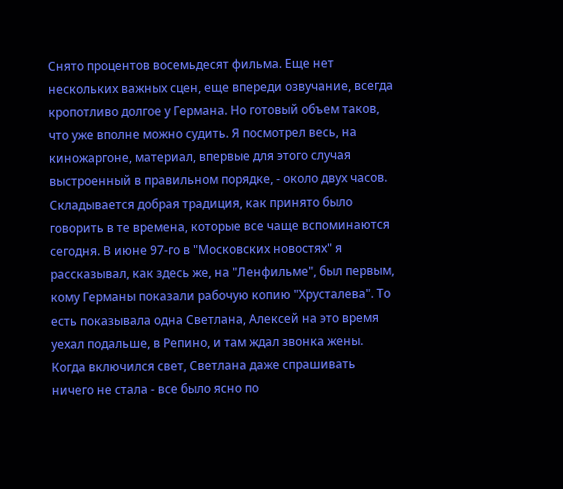Снято процентов восемьдесят фильма. Еще нет нескольких важных сцен, еще впереди озвучание, всегда кропотливо долгое у Германа. Но готовый объем таков, что уже вполне можно судить. Я посмотрел весь, на киножаргоне, материал, впервые для этого случая выстроенный в правильном порядке, - около двух часов. Складывается добрая традиция, как принято было говорить в те времена, которые все чаще вспоминаются сегодня. В июне 97-го в "Московских новостях" я рассказывал, как здесь же, на "Ленфильме", был первым, кому Германы показали рабочую копию "Хрусталева". То есть показывала одна Светлана, Алексей на это время уехал подальше, в Репино, и там ждал звонка жены. Когда включился свет, Светлана даже спрашивать ничего не стала - все было ясно по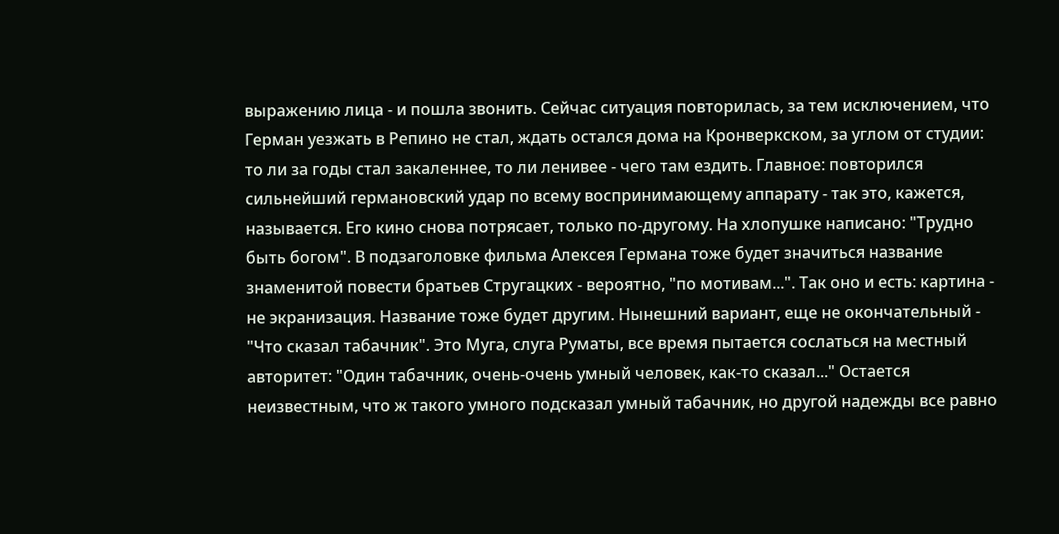выражению лица - и пошла звонить. Сейчас ситуация повторилась, за тем исключением, что Герман уезжать в Репино не стал, ждать остался дома на Кронверкском, за углом от студии: то ли за годы стал закаленнее, то ли ленивее - чего там ездить. Главное: повторился сильнейший германовский удар по всему воспринимающему аппарату - так это, кажется, называется. Его кино снова потрясает, только по-другому. На хлопушке написано: "Трудно быть богом". В подзаголовке фильма Алексея Германа тоже будет значиться название знаменитой повести братьев Стругацких - вероятно, "по мотивам...". Так оно и есть: картина - не экранизация. Название тоже будет другим. Нынешний вариант, еще не окончательный - "Что сказал табачник". Это Муга, слуга Руматы, все время пытается сослаться на местный авторитет: "Один табачник, очень-очень умный человек, как-то сказал..." Остается неизвестным, что ж такого умного подсказал умный табачник, но другой надежды все равно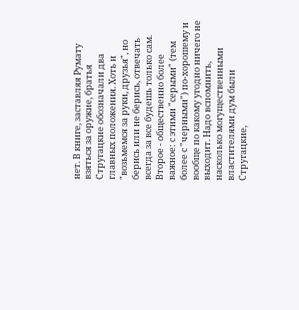нет. В книге, заставляя Румату взяться за оружие, братья Стругацкие обозначали два главных положения. Хоть и "возьмемся за руки, друзья", но берись или не берись, отвечать всегда за все будешь только сам. Второе - общественно более важное: с этими "серыми" (тем более с "черными") по-хорошему и вообще по какому угодно ничего не выходит. Надо вспомнить, насколько могущественными властителями дум были Стругацкие,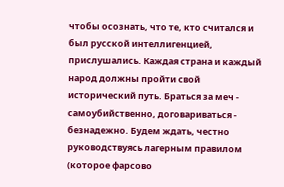чтобы осознать, что те, кто считался и был русской интеллигенцией, прислушались. Каждая страна и каждый народ должны пройти свой исторический путь. Браться за меч - самоубийственно, договариваться - безнадежно. Будем ждать, честно руководствуясь лагерным правилом (которое фарсово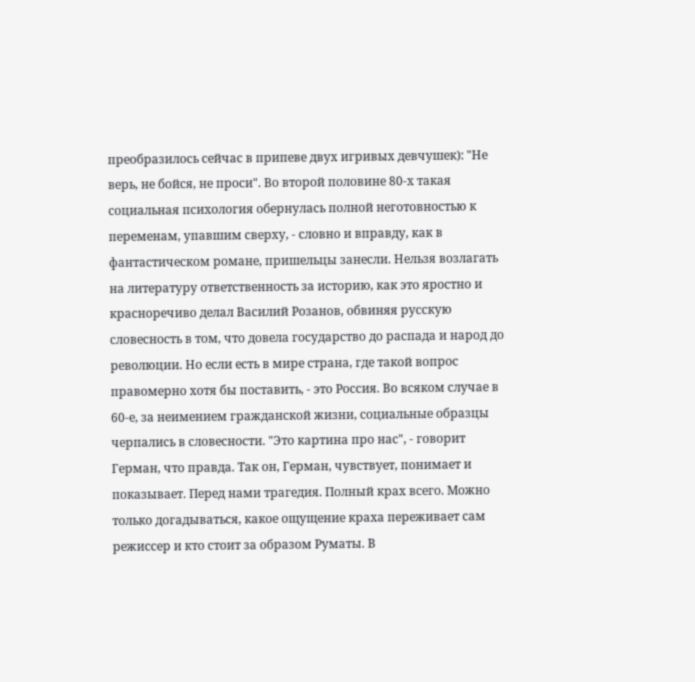преобразилось сейчас в припеве двух игривых девчушек): "Не верь, не бойся, не проси". Во второй половине 80-х такая социальная психология обернулась полной неготовностью к переменам, упавшим сверху, - словно и вправду, как в фантастическом романе, пришельцы занесли. Нельзя возлагать на литературу ответственность за историю, как это яростно и красноречиво делал Василий Розанов, обвиняя русскую словесность в том, что довела государство до распада и народ до революции. Но если есть в мире страна, где такой вопрос правомерно хотя бы поставить, - это Россия. Во всяком случае в 60-е, за неимением гражданской жизни, социальные образцы черпались в словесности. "Это картина про нас", - говорит Герман, что правда. Так он, Герман, чувствует, понимает и показывает. Перед нами трагедия. Полный крах всего. Можно только догадываться, какое ощущение краха переживает сам режиссер и кто стоит за образом Руматы. В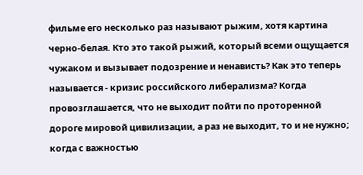фильме его несколько раз называют рыжим, хотя картина черно-белая. Кто это такой рыжий, который всеми ощущается чужаком и вызывает подозрение и ненависть? Как это теперь называется - кризис российского либерализма? Когда провозглашается, что не выходит пойти по проторенной дороге мировой цивилизации, а раз не выходит, то и не нужно; когда с важностью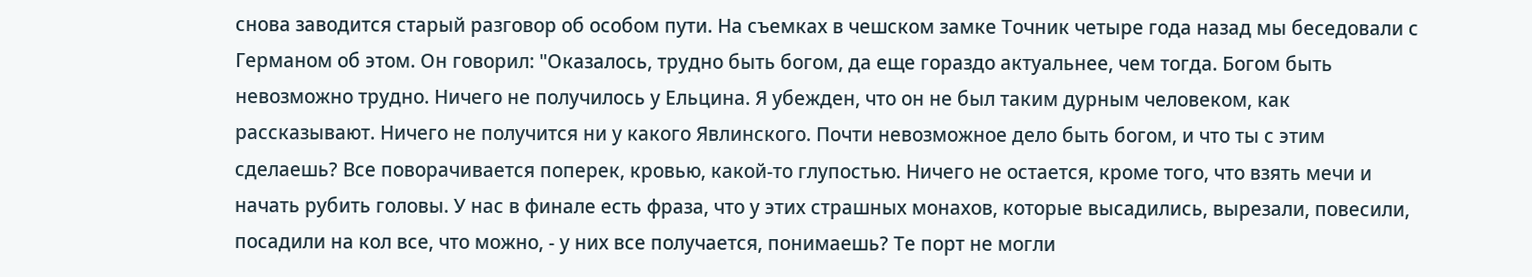снова заводится старый разговор об особом пути. На съемках в чешском замке Точник четыре года назад мы беседовали с Германом об этом. Он говорил: "Оказалось, трудно быть богом, да еще гораздо актуальнее, чем тогда. Богом быть невозможно трудно. Ничего не получилось у Ельцина. Я убежден, что он не был таким дурным человеком, как рассказывают. Ничего не получится ни у какого Явлинского. Почти невозможное дело быть богом, и что ты с этим сделаешь? Все поворачивается поперек, кровью, какой-то глупостью. Ничего не остается, кроме того, что взять мечи и начать рубить головы. У нас в финале есть фраза, что у этих страшных монахов, которые высадились, вырезали, повесили, посадили на кол все, что можно, - у них все получается, понимаешь? Те порт не могли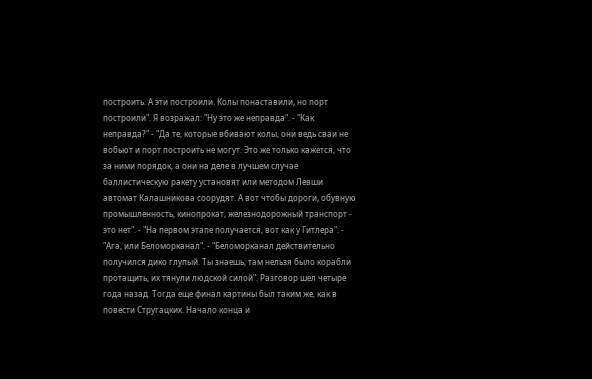построить. А эти построили. Колы понаставили, но порт построили". Я возражал: "Ну это же неправда". - "Как неправда?" - "Да те, которые вбивают колы, они ведь сваи не вобьют и порт построить не могут. Это же только кажется, что за ними порядок, а они на деле в лучшем случае баллистическую ракету установят или методом Левши автомат Калашникова соорудят. А вот чтобы дороги, обувную промышленность, кинопрокат, железнодорожный транспорт - это нет". - "На первом этапе получается, вот как у Гитлера". - "Ага, или Беломорканал". - "Беломорканал действительно получился дико глупый. Ты знаешь, там нельзя было корабли протащить, их тянули людской силой". Разговор шел четыре года назад. Тогда еще финал картины был таким же, как в повести Стругацких. Начало конца и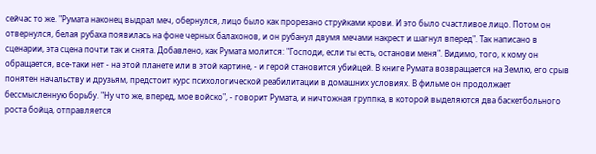сейчас то же. "Румата наконец выдрал меч, обернулся, лицо было как прорезано струйками крови. И это было счастливое лицо. Потом он отвернулся, белая рубаха появилась на фоне черных балахонов, и он рубанул двумя мечами накрест и шагнул вперед". Так написано в сценарии, эта сцена почти так и снята. Добавлено, как Румата молится: "Господи, если ты есть, останови меня". Видимо, того, к кому он обращается, все-таки нет - на этой планете или в этой картине, - и герой становится убийцей. В книге Румата возвращается на Землю, его срыв понятен начальству и друзьям, предстоит курс психологической реабилитации в домашних условиях. В фильме он продолжает бессмысленную борьбу. "Ну что же, вперед, мое войско", - говорит Румата, и ничтожная группка, в которой выделяются два баскетбольного роста бойца, отправляется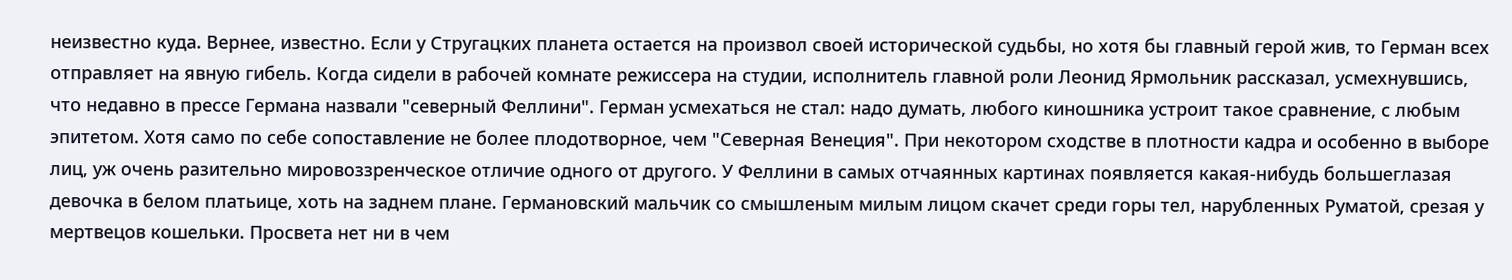неизвестно куда. Вернее, известно. Если у Стругацких планета остается на произвол своей исторической судьбы, но хотя бы главный герой жив, то Герман всех отправляет на явную гибель. Когда сидели в рабочей комнате режиссера на студии, исполнитель главной роли Леонид Ярмольник рассказал, усмехнувшись, что недавно в прессе Германа назвали "северный Феллини". Герман усмехаться не стал: надо думать, любого киношника устроит такое сравнение, с любым эпитетом. Хотя само по себе сопоставление не более плодотворное, чем "Северная Венеция". При некотором сходстве в плотности кадра и особенно в выборе лиц, уж очень разительно мировоззренческое отличие одного от другого. У Феллини в самых отчаянных картинах появляется какая-нибудь большеглазая девочка в белом платьице, хоть на заднем плане. Германовский мальчик со смышленым милым лицом скачет среди горы тел, нарубленных Руматой, срезая у мертвецов кошельки. Просвета нет ни в чем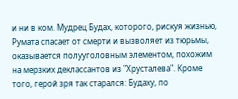и ни в ком. Мудрец Будах, которого, рискуя жизнью, Румата спасает от смерти и вызволяет из тюрьмы, оказывается полууголовным элементом, похожим на мерзких деклассантов из "Хрусталева". Кроме того, герой зря так старался: Будаху, по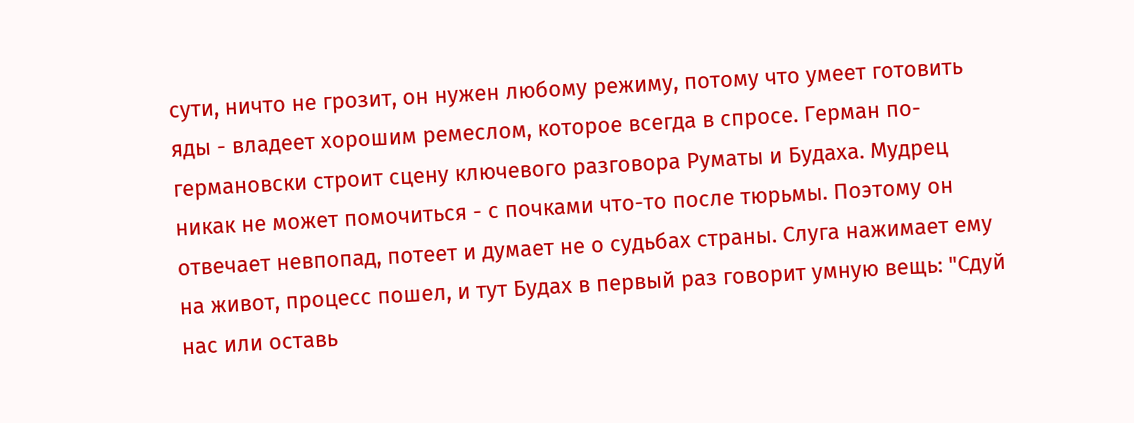сути, ничто не грозит, он нужен любому режиму, потому что умеет готовить яды - владеет хорошим ремеслом, которое всегда в спросе. Герман по-германовски строит сцену ключевого разговора Руматы и Будаха. Мудрец никак не может помочиться - с почками что-то после тюрьмы. Поэтому он отвечает невпопад, потеет и думает не о судьбах страны. Слуга нажимает ему на живот, процесс пошел, и тут Будах в первый раз говорит умную вещь: "Сдуй нас или оставь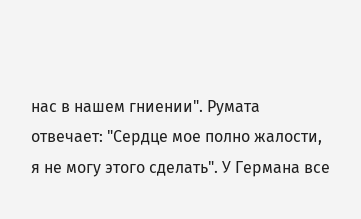нас в нашем гниении". Румата отвечает: "Сердце мое полно жалости, я не могу этого сделать". У Германа все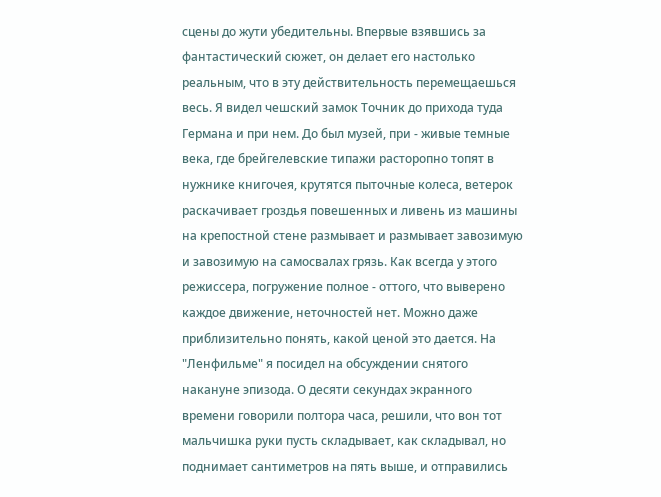сцены до жути убедительны. Впервые взявшись за фантастический сюжет, он делает его настолько реальным, что в эту действительность перемещаешься весь. Я видел чешский замок Точник до прихода туда Германа и при нем. До был музей, при - живые темные века, где брейгелевские типажи расторопно топят в нужнике книгочея, крутятся пыточные колеса, ветерок раскачивает гроздья повешенных и ливень из машины на крепостной стене размывает и размывает завозимую и завозимую на самосвалах грязь. Как всегда у этого режиссера, погружение полное - оттого, что выверено каждое движение, неточностей нет. Можно даже приблизительно понять, какой ценой это дается. На "Ленфильме" я посидел на обсуждении снятого накануне эпизода. О десяти секундах экранного времени говорили полтора часа, решили, что вон тот мальчишка руки пусть складывает, как складывал, но поднимает сантиметров на пять выше, и отправились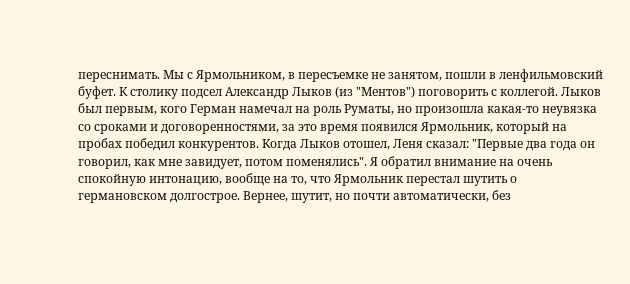переснимать. Мы с Ярмольником, в пересъемке не занятом, пошли в ленфильмовский буфет. К столику подсел Александр Лыков (из "Ментов") поговорить с коллегой. Лыков был первым, кого Герман намечал на роль Руматы, но произошла какая-то неувязка со сроками и договоренностями, за это время появился Ярмольник, который на пробах победил конкурентов. Когда Лыков отошел, Леня сказал: "Первые два года он говорил, как мне завидует, потом поменялись". Я обратил внимание на очень спокойную интонацию, вообще на то, что Ярмольник перестал шутить о германовском долгострое. Вернее, шутит, но почти автоматически, без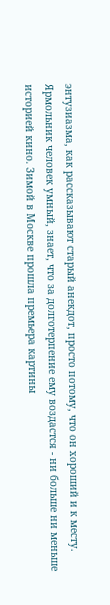энтузиазма, как рассказывают старый анекдот, просто потому, что он хороший и к месту. Ярмольник человек умный, знает, что за долготерпение ему воздастся - ни больше ни меньше историей кино. Зимой в Москве прошла премьера картины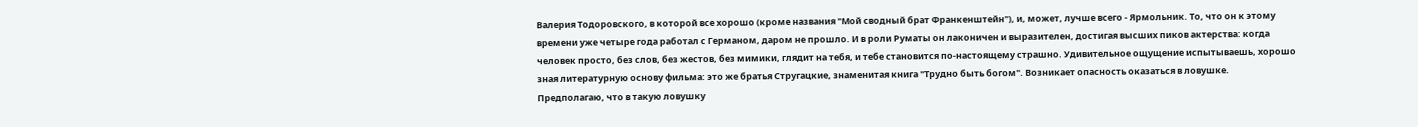Валерия Тодоровского, в которой все хорошо (кроме названия "Мой сводный брат Франкенштейн"), и, может, лучше всего - Ярмольник. То, что он к этому времени уже четыре года работал с Германом, даром не прошло. И в роли Руматы он лаконичен и выразителен, достигая высших пиков актерства: когда человек просто, без слов, без жестов, без мимики, глядит на тебя, и тебе становится по-настоящему страшно. Удивительное ощущение испытываешь, хорошо зная литературную основу фильма: это же братья Стругацкие, знаменитая книга "Трудно быть богом". Возникает опасность оказаться в ловушке. Предполагаю, что в такую ловушку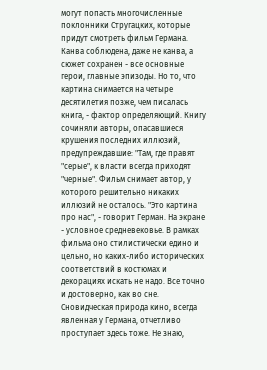могут попасть многочисленные поклонники Стругацких, которые придут смотреть фильм Германа. Канва соблюдена, даже не канва, а сюжет сохранен - все основные герои, главные эпизоды. Но то, что картина снимается на четыре десятилетия позже, чем писалась книга, - фактор определяющий. Книгу сочиняли авторы, опасавшиеся крушения последних иллюзий, предупреждавшие: "Там, где правят "серые", к власти всегда приходят "черные". Фильм снимает автор, у которого решительно никаких иллюзий не осталось. "Это картина про нас", - говорит Герман. На экране - условное средневековье. В рамках фильма оно стилистически едино и цельно, но каких-либо исторических соответствий в костюмах и декорациях искать не надо. Все точно и достоверно, как во сне. Сновидческая природа кино, всегда явленная у Германа, отчетливо проступает здесь тоже. Не знаю,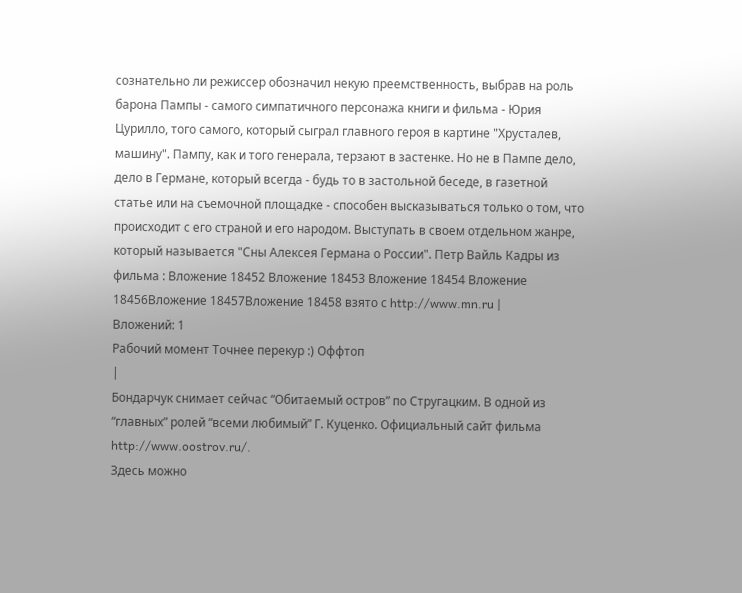сознательно ли режиссер обозначил некую преемственность, выбрав на роль барона Пампы - самого симпатичного персонажа книги и фильма - Юрия Цурилло, того самого, который сыграл главного героя в картине "Хрусталев, машину". Пампу, как и того генерала, терзают в застенке. Но не в Пампе дело, дело в Германе, который всегда - будь то в застольной беседе, в газетной статье или на съемочной площадке - способен высказываться только о том, что происходит с его страной и его народом. Выступать в своем отдельном жанре, который называется "Сны Алексея Германа о России". Петр Вайль Кадры из фильма : Вложение 18452 Вложение 18453 Вложение 18454 Вложение 18456Вложение 18457Вложение 18458 взято с http://www.mn.ru |
Вложений: 1
Рабочий момент Точнее перекур :) Оффтоп
|
Бондарчук снимает сейчас “Обитаемый остров” по Стругацким. В одной из “главных” ролей “всеми любимый” Г. Куценко. Официальный сайт фильма http://www.oostrov.ru/.
Здесь можно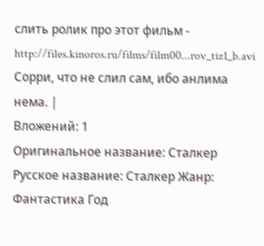слить ролик про этот фильм - http://files.kinoros.ru/films/film00...rov_tiz1_b.avi Сорри, что не слил сам, ибо анлима нема. |
Вложений: 1
Оригинальное название: Сталкер
Русское название: Сталкер Жанр: Фантастика Год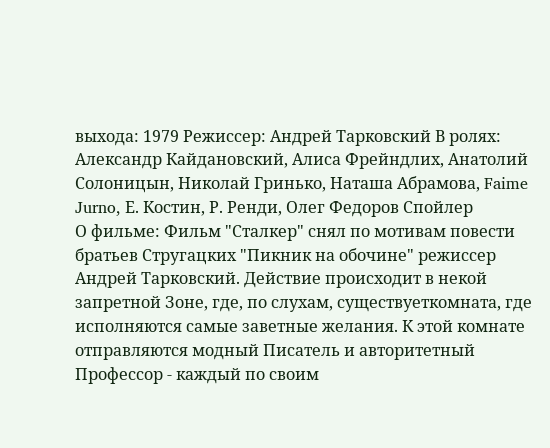выхода: 1979 Режиссер: Андрей Тарковский В ролях: Александр Кайдановский, Алиса Фрейндлих, Анатолий Солоницын, Николай Гринько, Наташа Абрамова, Faime Jurno, Е. Костин, Р. Ренди, Олег Федоров Спойлер
О фильме: Фильм "Сталкер" снял по мотивам повести братьев Стругацких "Пикник на обочине" режиссер Андрей Тарковский. Действие происходит в некой запретной Зоне, где, по слухам, существуеткомната, где исполняются самые заветные желания. К этой комнате отправляются модный Писатель и авторитетный Профессор - каждый по своим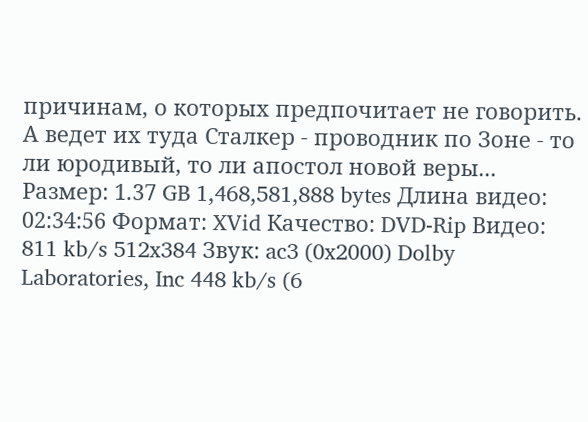причинам, о которых предпочитает не говорить. А ведет их туда Сталкер - проводник по Зоне - то ли юродивый, то ли апостол новой веры...
Размер: 1.37 GB 1,468,581,888 bytes Длина видео: 02:34:56 Формат: XVid Качество: DVD-Rip Видео: 811 kb/s 512x384 Звук: ac3 (0x2000) Dolby Laboratories, Inc 448 kb/s (6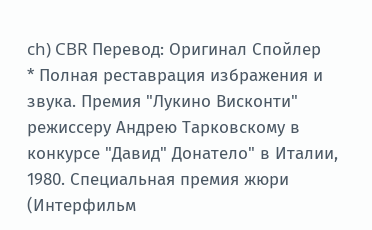ch) CBR Перевод: Оригинал Спойлер
* Полная рестaврация избражения и звука. Премия "Лукино Висконти" режиссеру Андрею Тарковскому в конкурсе "Давид" Донатело" в Италии, 1980. Специальная премия жюри (Интерфильм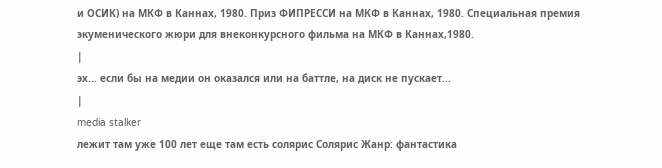и ОСИК) на МКФ в Каннах, 1980. Приз ФИПРЕССИ на МКФ в Каннах, 1980. Специальная премия экуменического жюри для внеконкурсного фильма на МКФ в Каннах,1980.
|
эх... если бы на медии он оказался или на баттле, на диск не пускает...
|
media stalker
лежит там уже 100 лет еще там есть солярис Солярис Жанр: фантастика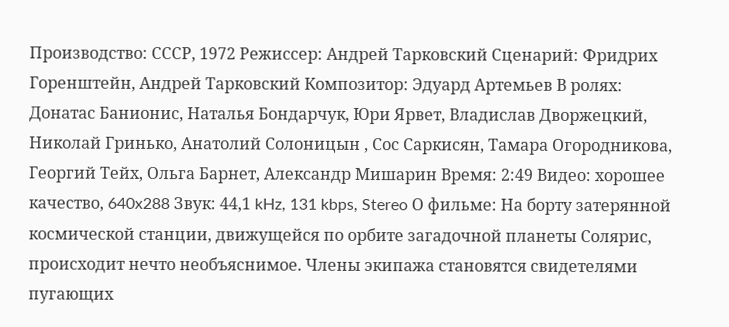Производство: СССР, 1972 Режиссер: Андрей Тарковский Сценарий: Фридрих Горенштейн, Андрей Тарковский Композитор: Эдуард Артемьев В ролях: Донатас Банионис, Наталья Бондарчук, Юри Ярвет, Владислав Дворжецкий, Николай Гринько, Анатолий Солоницын , Сос Саркисян, Тамара Огородникова, Георгий Тейх, Ольга Барнет, Александр Мишарин Время: 2:49 Видео: хорошее качество, 640x288 Звук: 44,1 kHz, 131 kbps, Stereo О фильме: На борту затерянной космической станции, движущейся по орбите загадочной планеты Солярис, происходит нечто необъяснимое. Члены экипажа становятся свидетелями пугающих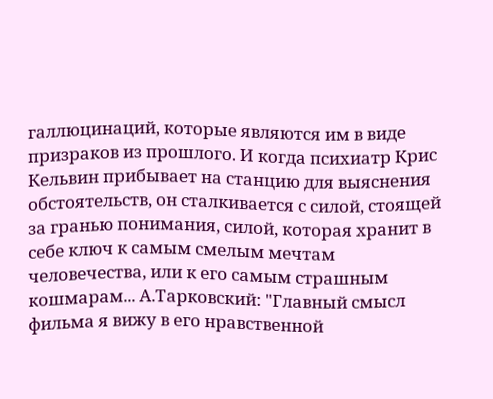галлюцинаций, которые являются им в виде призраков из прошлого. И когда психиатр Крис Кельвин прибывает на станцию для выяснения обстоятельств, он сталкивается с силой, стоящей за гранью понимания, силой, которая хранит в себе ключ к самым смелым мечтам человечества, или к его самым страшным кошмарам... А.Тарковский: "Главный смысл фильма я вижу в его нравственной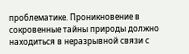проблематике. Проникновение в сокровенные тайны природы должно находиться в неразрывной связи с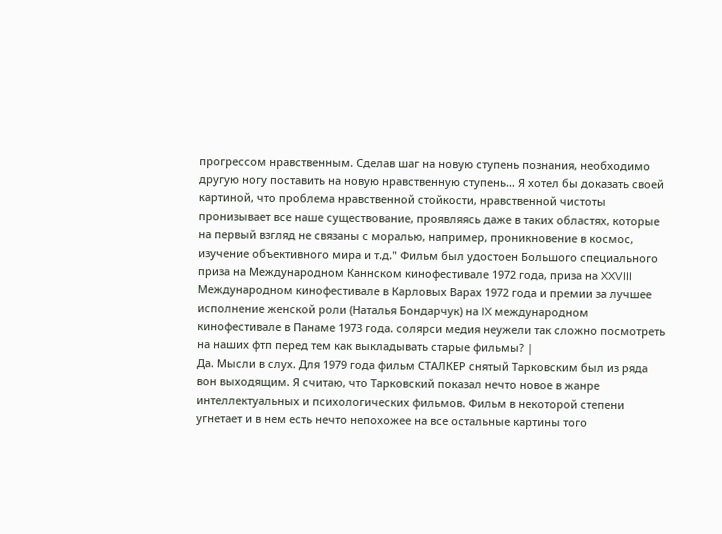прогрессом нравственным. Сделав шаг на новую ступень познания, необходимо другую ногу поставить на новую нравственную ступень… Я хотел бы доказать своей картиной, что проблема нравственной стойкости, нравственной чистоты пронизывает все наше существование, проявляясь даже в таких областях, которые на первый взгляд не связаны с моралью, например, проникновение в космос, изучение объективного мира и т.д." Фильм был удостоен Большого специального приза на Международном Каннском кинофестивале 1972 года, приза на XXVIII Международном кинофестивале в Карловых Варах 1972 года и премии за лучшее исполнение женской роли (Наталья Бондарчук) на IX международном кинофестивале в Панаме 1973 года. солярси медия неужели так сложно посмотреть на наших фтп перед тем как выкладывать старые фильмы? |
Да. Мысли в слух. Для 1979 года фильм СТАЛКЕР снятый Тарковским был из ряда вон выходящим. Я считаю, что Тарковский показал нечто новое в жанре интеллектуальных и психологических фильмов. Фильм в некоторой степени угнетает и в нем есть нечто непохожее на все остальные картины того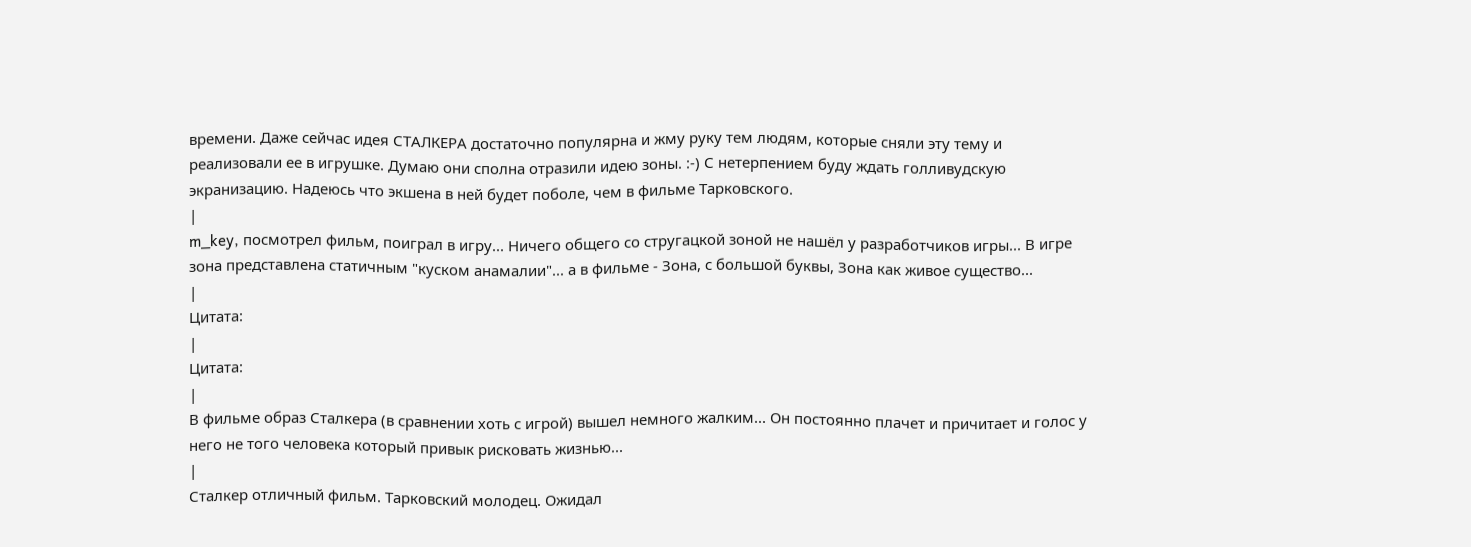времени. Даже сейчас идея СТАЛКЕРА достаточно популярна и жму руку тем людям, которые сняли эту тему и реализовали ее в игрушке. Думаю они сполна отразили идею зоны. :-) С нетерпением буду ждать голливудскую экранизацию. Надеюсь что экшена в ней будет поболе, чем в фильме Тарковского.
|
m_key, посмотрел фильм, поиграл в игру... Ничего общего со стругацкой зоной не нашёл у разработчиков игры... В игре зона представлена статичным "куском анамалии"... а в фильме - Зона, с большой буквы, Зона как живое существо...
|
Цитата:
|
Цитата:
|
В фильме образ Сталкера (в сравнении хоть с игрой) вышел немного жалким... Он постоянно плачет и причитает и голос у него не того человека который привык рисковать жизнью...
|
Сталкер отличный фильм. Тарковский молодец. Ожидал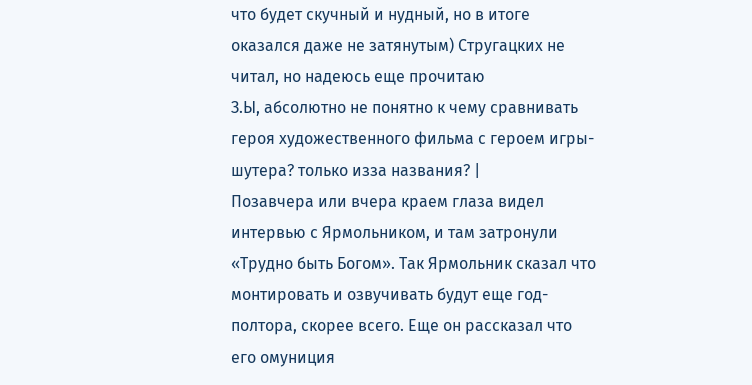что будет скучный и нудный, но в итоге оказался даже не затянутым) Стругацких не читал, но надеюсь еще прочитаю
З.Ы, абсолютно не понятно к чему сравнивать героя художественного фильма с героем игры-шутера? только изза названия? |
Позавчера или вчера краем глаза видел интервью с Ярмольником, и там затронули «Трудно быть Богом». Так Ярмольник сказал что монтировать и озвучивать будут еще год-полтора, скорее всего. Еще он рассказал что его омуниция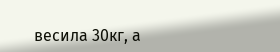весила 30кг, а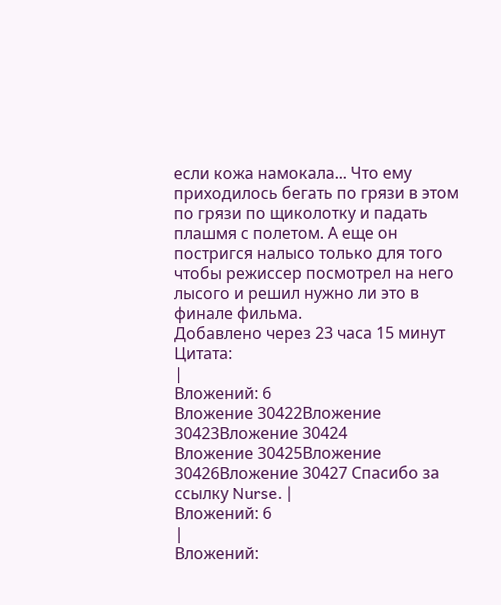если кожа намокала... Что ему приходилось бегать по грязи в этом по грязи по щиколотку и падать плашмя с полетом. А еще он постригся налысо только для того чтобы режиссер посмотрел на него лысого и решил нужно ли это в финале фильма.
Добавлено через 23 часа 15 минут Цитата:
|
Вложений: 6
Вложение 30422Вложение 30423Вложение 30424
Вложение 30425Вложение 30426Вложение 30427 Спасибо за ссылку Nurse. |
Вложений: 6
|
Вложений: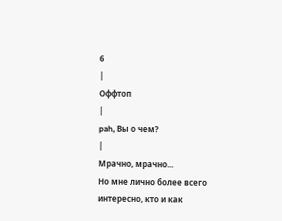6
|
Оффтоп
|
pah, Вы о чем?
|
Мрачно, мрачно...
Но мне лично более всего интересно, кто и как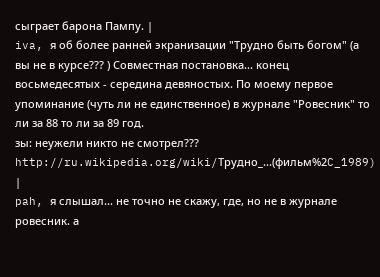сыграет барона Пампу. |
iva, я об более ранней экранизации "Трудно быть богом" (а вы не в курсе??? ) Совместная постановка... конец восьмедесятых - середина девяностых. По моему первое упоминание (чуть ли не единственное) в журнале "Ровесник" то ли за 88 то ли за 89 год.
зы: неужели никто не смотрел??? http://ru.wikipedia.org/wiki/Трудно_...(фильм%2C_1989) |
pah, я слышал... не точно не скажу, где, но не в журнале ровесник. а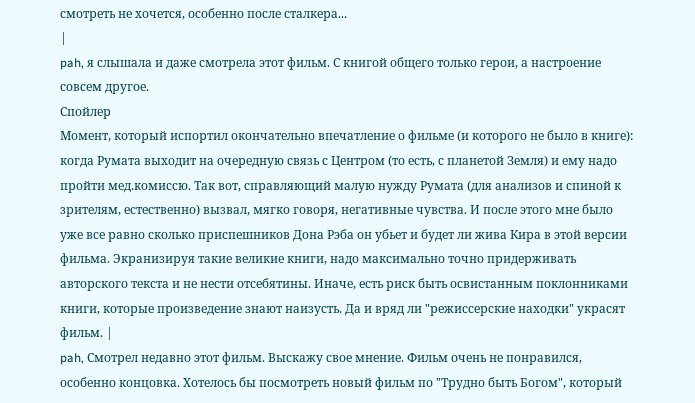смотреть не хочется, особенно после сталкера...
|
pah, я слышала и даже смотрела этот фильм. С книгой общего только герои, а настроение совсем другое.
Спойлер
Момент, который испортил окончательно впечатление о фильме (и которого не было в книге): когда Румата выходит на очередную связь с Центром (то есть, с планетой Земля) и ему надо пройти мед.комиссю. Так вот, справляющий малую нужду Румата (для анализов и спиной к зрителям, естественно) вызвал, мягко говоря, негативные чувства. И после этого мне было уже все равно сколько приспешников Дона Рэба он убьет и будет ли жива Кира в этой версии фильма. Экранизируя такие великие книги, надо максимально точно придерживать авторского текста и не нести отсебятины. Иначе, есть риск быть освистанным поклонниками книги, которые произведение знают наизусть. Да и вряд ли "режиссерские находки" украсят фильм. |
pah, Смотрел недавно этот фильм. Выскажу свое мнение. Фильм очень не понравился, особенно концовка. Хотелось бы посмотреть новый фильм по "Трудно быть Богом", который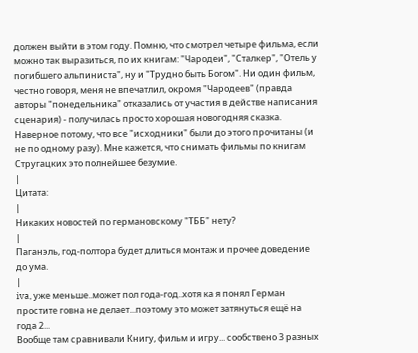должен выйти в этом году. Помню, что смотрел четыре фильма, если можно так выразиться, по их книгам: "Чародеи", "Сталкер", "Отель у погибшего альпиниста", ну и "Трудно быть Богом". Ни один фильм, честно говоря, меня не впечатлил, окромя "Чародеев" (правда авторы "понедельника" отказались от участия в действе написания сценария) - получилась просто хорошая новогодняя сказка. Наверное потому, что все "исходники" были до этого прочитаны (и не по одному разу). Мне кажется, что снимать фильмы по книгам Стругацких это полнейшее безумие.
|
Цитата:
|
Никаких новостей по германовскому "ТББ" нету?
|
Паганэль, год-полтора будет длиться монтаж и прочее доведение до ума.
|
iva, уже меньше..может пол года-год..хотя ка я понял Герман простите говна не делает...поэтому это может затянуться ещё на года 2...
Вообще там сравнивали Книгу, фильм и игру... сообствено 3 разных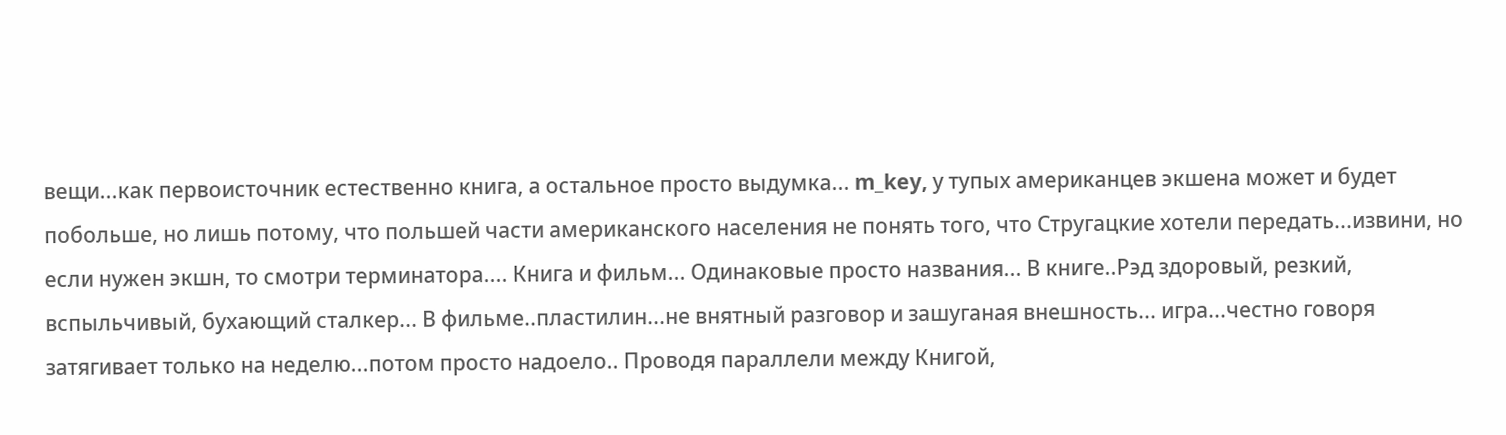вещи...как первоисточник естественно книга, а остальное просто выдумка... m_key, у тупых американцев экшена может и будет побольше, но лишь потому, что польшей части американского населения не понять того, что Стругацкие хотели передать...извини, но если нужен экшн, то смотри терминатора.... Книга и фильм... Одинаковые просто названия... В книге..Рэд здоровый, резкий, вспыльчивый, бухающий сталкер... В фильме..пластилин...не внятный разговор и зашуганая внешность... игра...честно говоря затягивает только на неделю...потом просто надоело.. Проводя параллели между Книгой,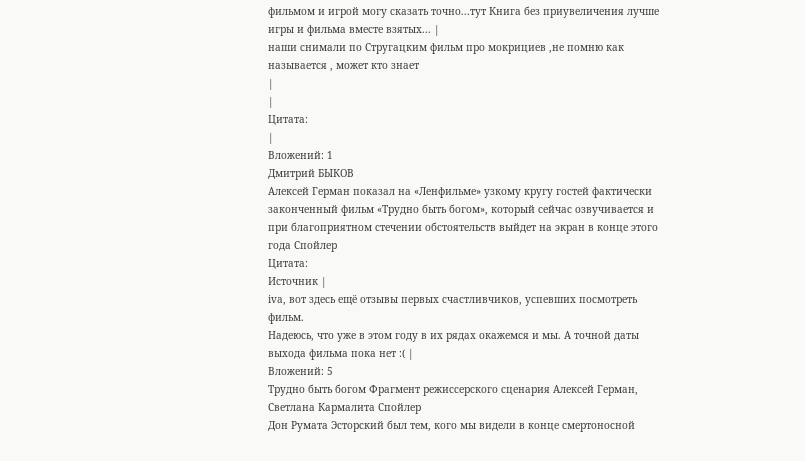фильмом и игрой могу сказать точно...тут Книга без приувеличения лучше игры и фильма вместе взятых... |
наши снимали по Стругацким фильм про мокрициев ,не помню как называется , может кто знает
|
|
Цитата:
|
Вложений: 1
Дмитрий БЫКОВ
Алексей Герман показал на «Ленфильме» узкому кругу гостей фактически законченный фильм «Трудно быть богом», который сейчас озвучивается и при благоприятном стечении обстоятельств выйдет на экран в конце этого года Спойлер
Цитата:
Источник |
iva, вот здесь ещё отзывы первых счастливчиков, успевших посмотреть фильм.
Надеюсь, что уже в этом году в их рядах окажемся и мы. А точной даты выхода фильма пока нет :( |
Вложений: 5
Трудно быть богом Фрагмент режиссерского сценария Алексей Герман, Светлана Кармалита Спойлер
Дон Румата Эсторский был тем, кого мы видели в конце смертоносной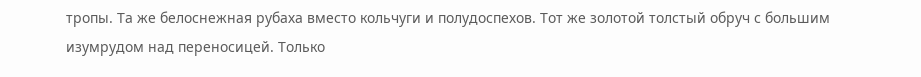тропы. Та же белоснежная рубаха вместо кольчуги и полудоспехов. Тот же золотой толстый обруч с большим изумрудом над переносицей. Только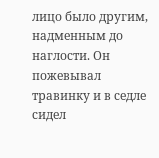лицо было другим, надменным до наглости. Он пожевывал травинку и в седле сидел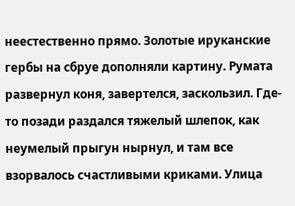неестественно прямо. Золотые ируканские гербы на сбруе дополняли картину. Румата развернул коня, завертелся, заскользил. Где-то позади раздался тяжелый шлепок, как неумелый прыгун нырнул, и там все взорвалось счастливыми криками. Улица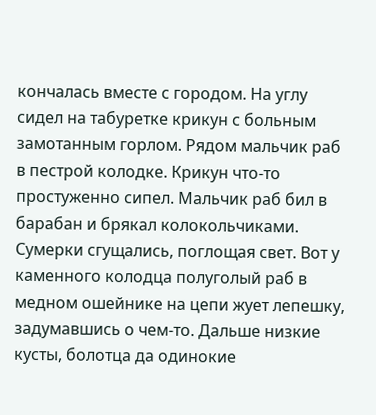кончалась вместе с городом. На углу сидел на табуретке крикун с больным замотанным горлом. Рядом мальчик раб в пестрой колодке. Крикун что-то простуженно сипел. Мальчик раб бил в барабан и брякал колокольчиками. Сумерки сгущались, поглощая свет. Вот у каменного колодца полуголый раб в медном ошейнике на цепи жует лепешку, задумавшись о чем-то. Дальше низкие кусты, болотца да одинокие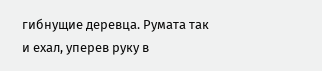гибнущие деревца. Румата так и ехал, уперев руку в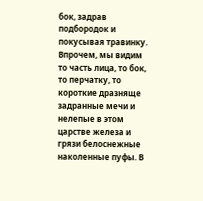бок, задрав подбородок и покусывая травинку. Впрочем, мы видим то часть лица, то бок, то перчатку, то короткие дразняще задранные мечи и нелепые в этом царстве железа и грязи белоснежные наколенные пуфы. В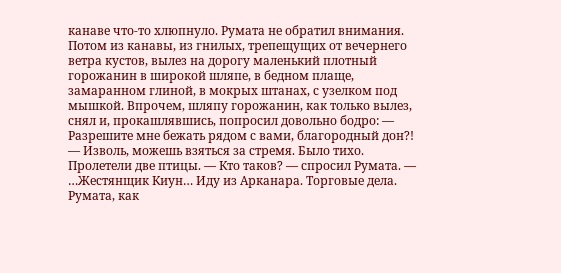канаве что-то хлюпнуло. Румата не обратил внимания. Потом из канавы, из гнилых, трепещущих от вечернего ветра кустов, вылез на дорогу маленький плотный горожанин в широкой шляпе, в бедном плаще, замаранном глиной, в мокрых штанах, с узелком под мышкой. Впрочем, шляпу горожанин, как только вылез, снял и, прокашлявшись, попросил довольно бодро: — Разрешите мне бежать рядом с вами, благородный дон?! — Изволь, можешь взяться за стремя. Было тихо. Пролетели две птицы. — Кто таков? — спросил Румата. — …Жестянщик Киун… Иду из Арканара. Торговые дела. Румата, как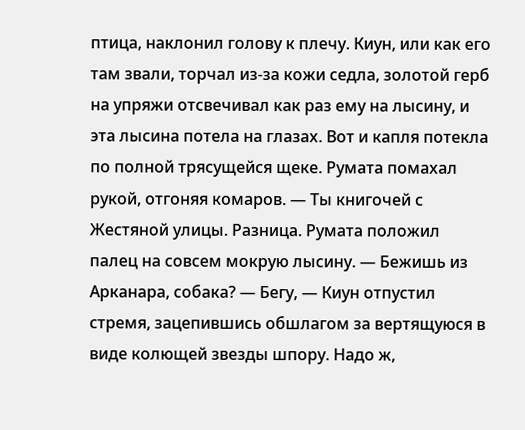птица, наклонил голову к плечу. Киун, или как его там звали, торчал из-за кожи седла, золотой герб на упряжи отсвечивал как раз ему на лысину, и эта лысина потела на глазах. Вот и капля потекла по полной трясущейся щеке. Румата помахал рукой, отгоняя комаров. — Ты книгочей с Жестяной улицы. Разница. Румата положил палец на совсем мокрую лысину. — Бежишь из Арканара, собака? — Бегу, — Киун отпустил стремя, зацепившись обшлагом за вертящуюся в виде колющей звезды шпору. Надо ж,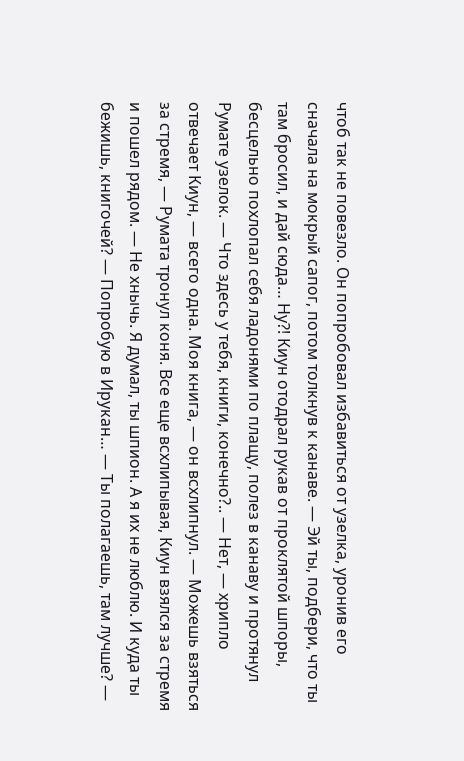чтоб так не повезло. Он попробовал избавиться от узелка, уронив его сначала на мокрый сапог, потом толкнув к канаве. — Эй ты, подбери, что ты там бросил, и дай сюда… Ну?! Киун отодрал рукав от проклятой шпоры, бесцельно похлопал себя ладонями по плащу, полез в канаву и протянул Румате узелок. — Что здесь у тебя, книги, конечно?.. — Нет, — хрипло отвечает Киун, — всего одна. Моя книга, — он всхлипнул. — Можешь взяться за стремя, — Румата тронул коня. Все еще всхлипывая, Киун взялся за стремя и пошел рядом. — Не хнычь. Я думал, ты шпион. А я их не люблю. И куда ты бежишь, книгочей? — Попробую в Ирукан… — Ты полагаешь, там лучше? —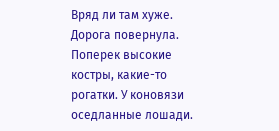Вряд ли там хуже. Дорога повернула. Поперек высокие костры, какие-то рогатки. У коновязи оседланные лошади.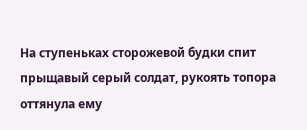На ступеньках сторожевой будки спит прыщавый серый солдат, рукоять топора оттянула ему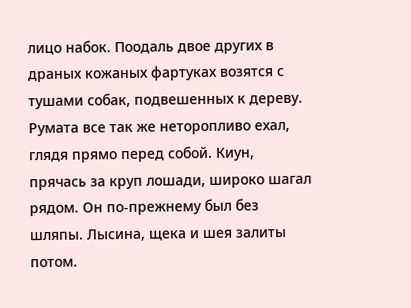лицо набок. Поодаль двое других в драных кожаных фартуках возятся с тушами собак, подвешенных к дереву. Румата все так же неторопливо ехал, глядя прямо перед собой. Киун, прячась за круп лошади, широко шагал рядом. Он по-прежнему был без шляпы. Лысина, щека и шея залиты потом.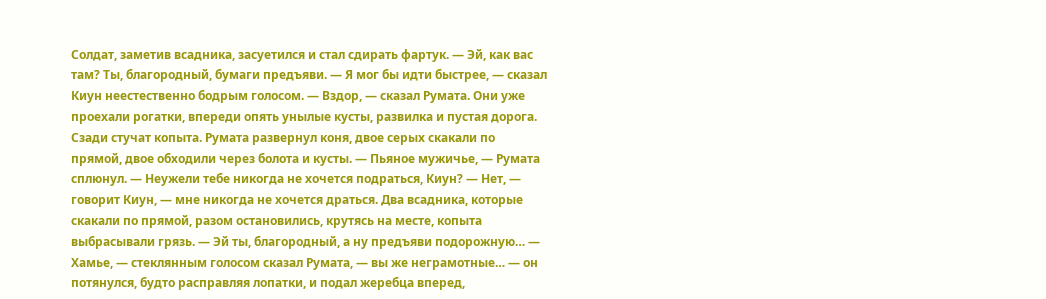Солдат, заметив всадника, засуетился и стал сдирать фартук. — Эй, как вас там? Ты, благородный, бумаги предъяви. — Я мог бы идти быстрее, — сказал Киун неестественно бодрым голосом. — Вздор, — сказал Румата. Они уже проехали рогатки, впереди опять унылые кусты, развилка и пустая дорога. Сзади стучат копыта. Румата развернул коня, двое серых скакали по прямой, двое обходили через болота и кусты. — Пьяное мужичье, — Румата сплюнул. — Неужели тебе никогда не хочется подраться, Киун? — Нет, — говорит Киун, — мне никогда не хочется драться. Два всадника, которые скакали по прямой, разом остановились, крутясь на месте, копыта выбрасывали грязь. — Эй ты, благородный, а ну предъяви подорожную… — Хамье, — стеклянным голосом сказал Румата, — вы же неграмотные… — он потянулся, будто расправляя лопатки, и подал жеребца вперед,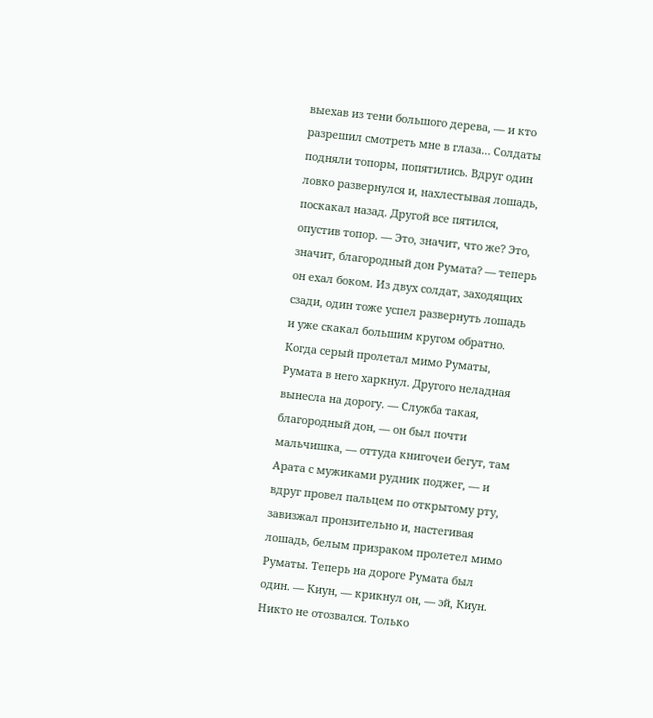выехав из тени большого дерева, — и кто разрешил смотреть мне в глаза… Солдаты подняли топоры, попятились. Вдруг один ловко развернулся и, нахлестывая лошадь, поскакал назад. Другой все пятился, опустив топор. — Это, значит, что же? Это, значит, благородный дон Румата? — теперь он ехал боком. Из двух солдат, заходящих сзади, один тоже успел развернуть лошадь и уже скакал большим кругом обратно. Когда серый пролетал мимо Руматы, Румата в него харкнул. Другого неладная вынесла на дорогу. — Служба такая, благородный дон, — он был почти мальчишка, — оттуда книгочеи бегут, там Арата с мужиками рудник поджег, — и вдруг провел пальцем по открытому рту, завизжал пронзительно и, настегивая лошадь, белым призраком пролетел мимо Руматы. Теперь на дороге Румата был один. — Киун, — крикнул он, — эй, Киун. Никто не отозвался. Только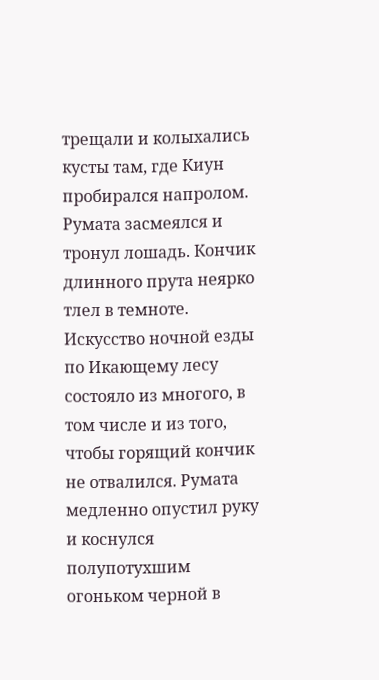трещали и колыхались кусты там, где Киун пробирался напролом. Румата засмеялся и тронул лошадь. Кончик длинного прута неярко тлел в темноте. Искусство ночной езды по Икающему лесу состояло из многого, в том числе и из того, чтобы горящий кончик не отвалился. Румата медленно опустил руку и коснулся полупотухшим огоньком черной в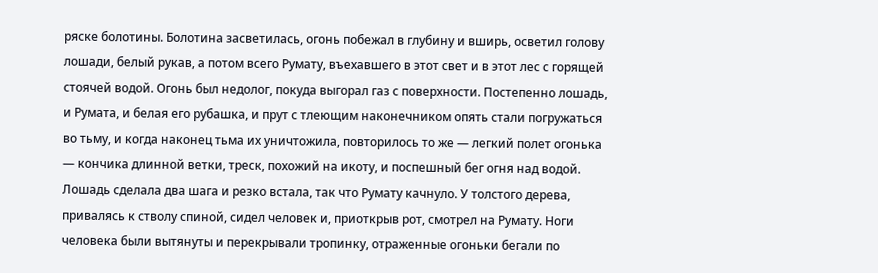ряске болотины. Болотина засветилась, огонь побежал в глубину и вширь, осветил голову лошади, белый рукав, а потом всего Румату, въехавшего в этот свет и в этот лес с горящей стоячей водой. Огонь был недолог, покуда выгорал газ с поверхности. Постепенно лошадь, и Румата, и белая его рубашка, и прут с тлеющим наконечником опять стали погружаться во тьму, и когда наконец тьма их уничтожила, повторилось то же — легкий полет огонька — кончика длинной ветки, треск, похожий на икоту, и поспешный бег огня над водой. Лошадь сделала два шага и резко встала, так что Румату качнуло. У толстого дерева, привалясь к стволу спиной, сидел человек и, приоткрыв рот, смотрел на Румату. Ноги человека были вытянуты и перекрывали тропинку, отраженные огоньки бегали по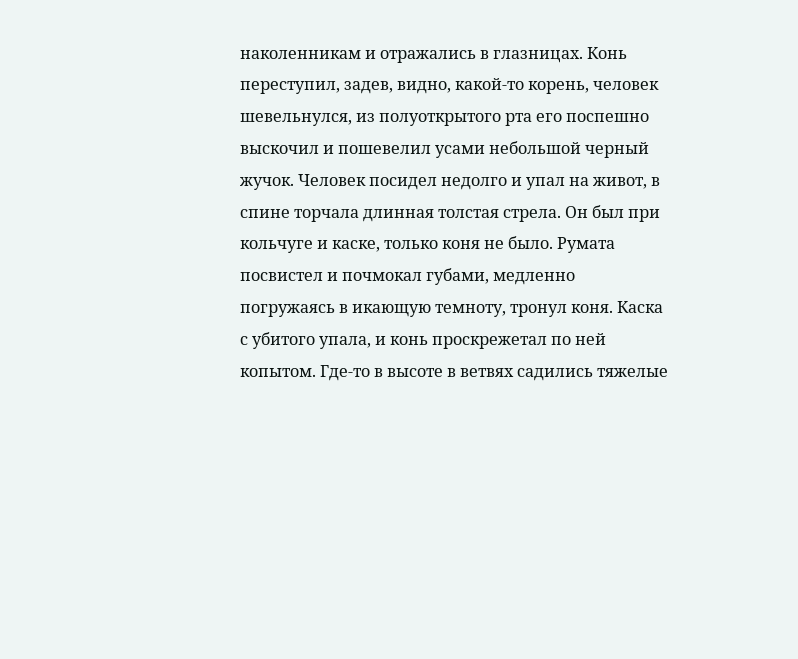наколенникам и отражались в глазницах. Конь переступил, задев, видно, какой-то корень, человек шевельнулся, из полуоткрытого рта его поспешно выскочил и пошевелил усами небольшой черный жучок. Человек посидел недолго и упал на живот, в спине торчала длинная толстая стрела. Он был при кольчуге и каске, только коня не было. Румата посвистел и почмокал губами, медленно погружаясь в икающую темноту, тронул коня. Каска с убитого упала, и конь проскрежетал по ней копытом. Где-то в высоте в ветвях садились тяжелые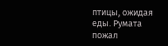птицы, ожидая еды. Румата пожал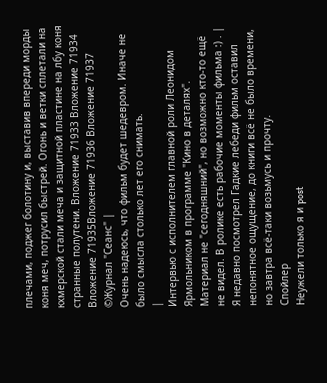плечами, поджег болотину и, выставив впереди морды коня меч, потрусил быстрей. Огонь и ветки сплетали на кхмерской стали меча и защитной пластине на лбу коня странные полутени. Вложение 71933 Вложение 71934 Вложение 71935Вложение 71936 Вложение 71937 ©Журнал "Сеанс" |
Очень надеюсь, что фильм будет шедевром. Иначе не было смысла столько лет его снимать.
|
Интервью с исполнителем главной роли Леонидом Ярмольником в программе "Кино в деталях".
Материал не "сегодняшний", но возможно кто-то ещё не видел. В ролике есть рабочие моменты фильма :) . |
Я недавно посмотрел Гадкие лебеди фильм оставил непонятное ощущение, до книги всё не было времени, но завтра всё-таки возьмусь и прочту.
Спойлер
Неужели только я и post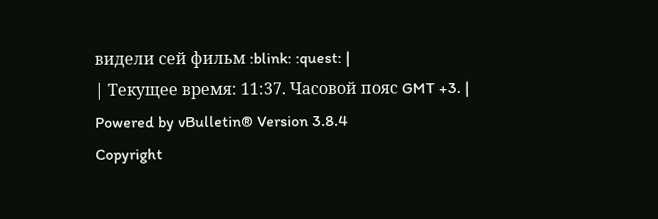видели сей фильм :blink: :quest: |
| Текущее время: 11:37. Часовой пояс GMT +3. |
Powered by vBulletin® Version 3.8.4
Copyright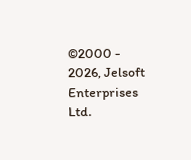©2000 - 2026, Jelsoft Enterprises Ltd.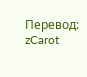Перевод: zCarot